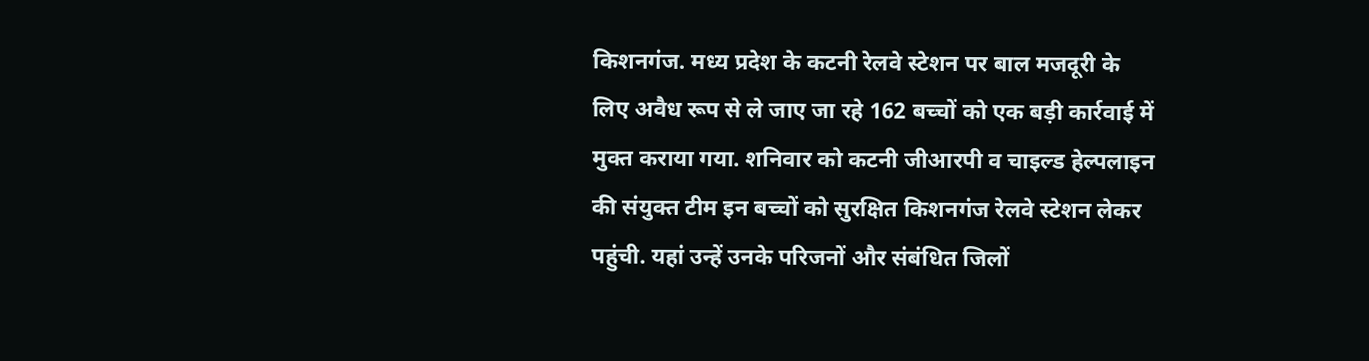किशनगंज. मध्य प्रदेश के कटनी रेलवे स्टेशन पर बाल मजदूरी के लिए अवैध रूप से ले जाए जा रहे 162 बच्चों को एक बड़ी कार्रवाई में मुक्त कराया गया. शनिवार को कटनी जीआरपी व चाइल्ड हेल्पलाइन की संयुक्त टीम इन बच्चों को सुरक्षित किशनगंज रेलवे स्टेशन लेकर पहुंची. यहां उन्हें उनके परिजनों और संबंधित जिलों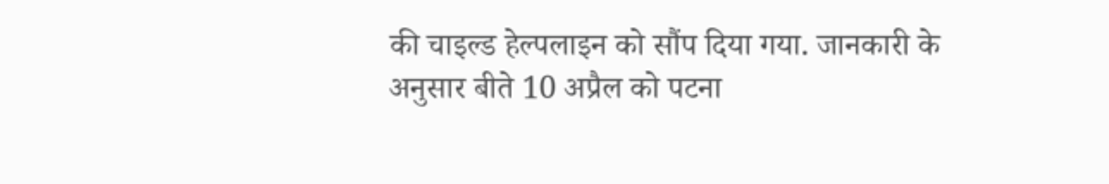की चाइल्ड हेल्पलाइन को सौंप दिया गया. जानकारी के अनुसार बीते 10 अप्रैल को पटना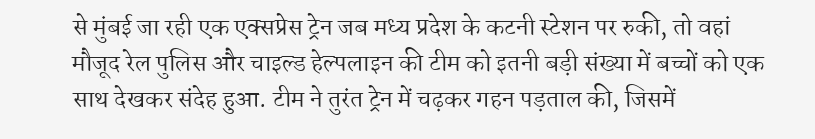से मुंबई जा रही एक एक्सप्रेस ट्रेन जब मध्य प्रदेश के कटनी स्टेशन पर रुकी, तो वहां मौजूद रेल पुलिस और चाइल्ड हेल्पलाइन की टीम को इतनी बड़ी संख्या में बच्चों को एक साथ देखकर संदेह हुआ. टीम ने तुरंत ट्रेन में चढ़कर गहन पड़ताल की, जिसमें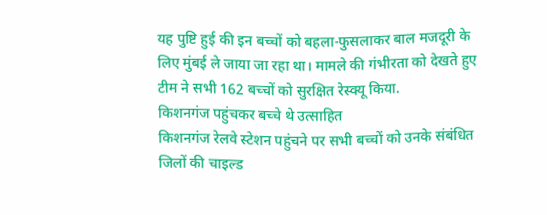यह पुष्टि हुई की इन बच्चों को बहला-फुसलाकर बाल मजदूरी के लिए मुंबई ले जाया जा रहा था। मामले की गंभीरता को देखते हुए टीम ने सभी 162 बच्चों को सुरक्षित रेस्क्यू किया.
किशनगंज पहुंचकर बच्चे थे उत्साहित
किशनगंज रेलवे स्टेशन पहुंचने पर सभी बच्चों को उनके संबंधित जिलों की चाइल्ड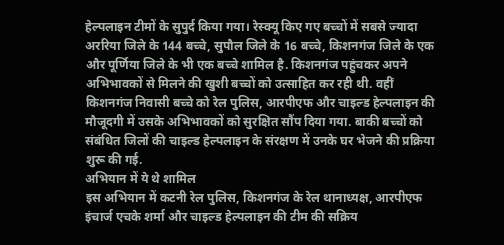हेल्पलाइन टीमों के सुपुर्द किया गया। रेस्क्यू किए गए बच्चों में सबसे ज्यादा अररिया जिले के 144 बच्चे, सुपौल जिले के 16 बच्चे, किशनगंज जिले के एक और पूर्णिया जिले के भी एक बच्चे शामिल है. किशनगंज पहुंचकर अपने अभिभावकों से मिलने की खुशी बच्चों को उत्साहित कर रही थी. वहीं किशनगंज निवासी बच्चे को रेल पुलिस, आरपीएफ और चाइल्ड हेल्पलाइन की मौजूदगी में उसके अभिभावकों को सुरक्षित सौंप दिया गया. बाकी बच्चों को संबंधित जिलों की चाइल्ड हेल्पलाइन के संरक्षण में उनके घर भेजने की प्रक्रिया शुरू की गई.
अभियान में ये थे शामिल
इस अभियान में कटनी रेल पुलिस, किशनगंज के रेल थानाध्यक्ष, आरपीएफ इंचार्ज एचके शर्मा और चाइल्ड हेल्पलाइन की टीम की सक्रिय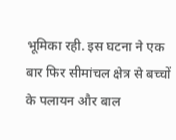भूमिका रही. इस घटना ने एक बार फिर सीमांचल क्षेत्र से बच्चों के पलायन और बाल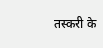तस्करी के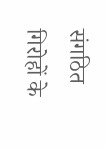संगठित गिरोहों के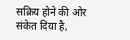सक्रिय होने की ओर संकेत दिया है,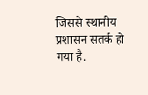जिससे स्थानीय प्रशासन सतर्क हो गया है.